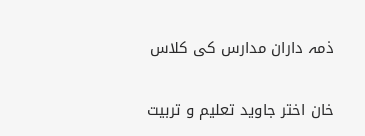ذمہ داران مدارس کی کلاس

خان اختر جاوید تعلیم و تربیت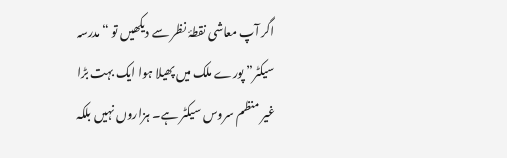اگر آپ معاشی نقطۂ نظر سے دیکھیں تو “مدرسہ سیکٹر” پورے ملک میں پھیلا ہوا ایک بہت بڑا غیر منظم سروس سیکٹر ہے۔ ہزاروں نہیں بلکہ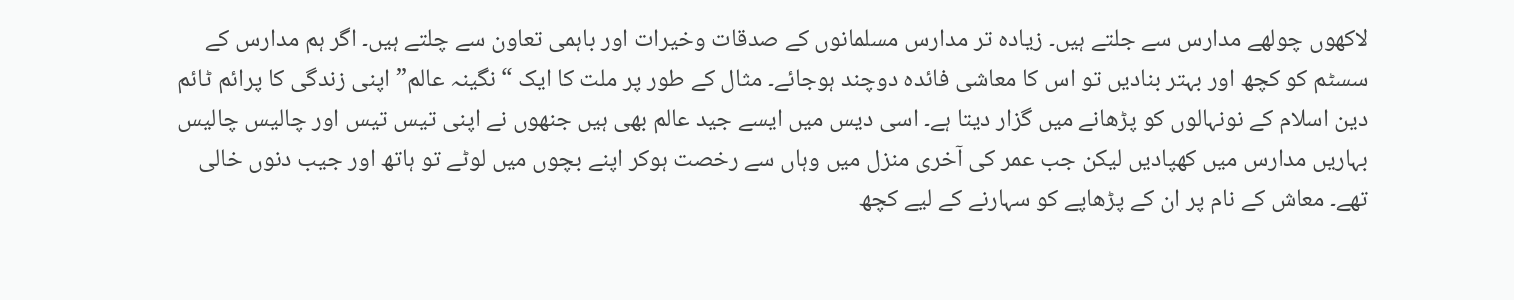لاکھوں چولھے مدارس سے جلتے ہیں۔ زیادہ تر مدارس مسلمانوں کے صدقات وخیرات اور باہمی تعاون سے چلتے ہیں۔ اگر ہم مدارس کے سسٹم کو کچھ اور بہتر بنادیں تو اس کا معاشی فائدہ دوچند ہوجائے۔ مثال کے طور پر ملت کا ایک “نگینہ عالم” اپنی زندگی کا پرائم ٹائم دین اسلام کے نونہالوں کو پڑھانے میں گزار دیتا ہے۔ اسی دیس میں ایسے جید عالم بھی ہیں جنھوں نے اپنی تیس تیس اور چالیس چالیس بہاریں مدارس میں کھپادیں لیکن جب عمر کی آخری منزل میں وہاں سے رخصت ہوکر اپنے بچوں میں لوٹے تو ہاتھ اور جیب دنوں خالی تھے۔ معاش کے نام پر ان کے پڑھاپے کو سہارنے کے لیے کچھ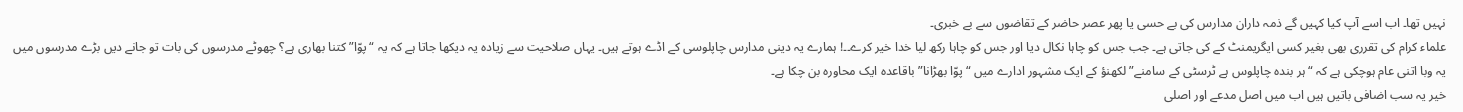نہیں تھا۔ اب اسے آپ کیا کہیں گے ذمہ داران مدارس کی بے حسی یا پھر عصر حاضر کے تقاضوں سے بے خبری۔
علماء کرام کی تقرری بھی بغیر کسی ایگریمنٹ کے کی جاتی ہے۔ جب جس کو چاہا نکال دیا اور جس کو چاہا رکھ لیا خدا خیر کرے۔۔! ہمارے یہ دینی مدارس چاپلوسی کے اڈے ہوتے ہیں۔ یہاں صلاحیت سے زیادہ یہ دیکھا جاتا ہے کہ یہ “پوّا” کتنا بھاری ہے؟ چھوٹے مدرسوں کی بات تو جانے دیں بڑے مدرسوں میں یہ وبا اتنی عام ہوچکی ہے کہ “ہر بندہ چاپلوس ہے ٹرسٹی کے سامنے” لکھنؤ کے ایک مشہور ادارے میں “پوّا بھڑانا” باقاعدہ ایک محاورہ بن چکا ہے۔
خیر یہ سب اضافی باتیں ہیں اب میں اصل مدعے اور اصلی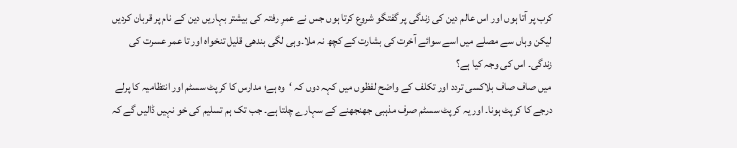کرب پر آتا ہوں اور اس عالم دین کی زندگی پر گفتگو شروع کرتا ہوں جس نے عمرِ رفتہ کی بیشتر بہاریں دین کے نام پر قربان کردیں لیکن وہاں سے مصلے میں اسے سوائے آخرت کی بشارت کے کچھ نہ ملا۔وہی لگی بندھی قلیل تنخواہ اور تا عمر عسرت کی زندگی۔ اس کی وجہ کیا ہے؟
میں صاف صاف بلاکسی تردد اور تکلف کے واضح لفظوں میں کہہ دوں کہ ‘وہ ہے؛ مدارس کا کرپٹ سسٹم اور انتظامیہ کا پرلے درجے کا کرپٹ ہونا۔ اور یہ کرپٹ سسٹم صرف مذہبی جھنجھنے کے سہارے چلتا ہے۔ جب تک ہم تسلیم کی خو نہیں ڈالیں گے کہ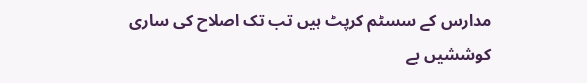مدارس کے سسٹم کرپٹ ہیں تب تک اصلاح کی ساری کوششیں بے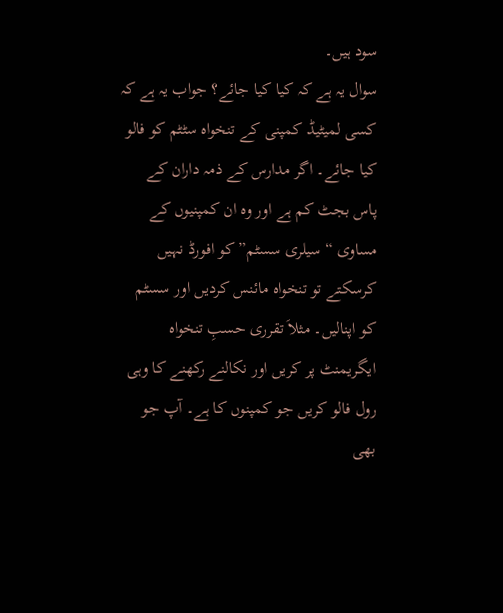سود ہیں۔
سوال یہ ہے کہ کیا کیا جائے؟ جواب یہ ہے کہ کسی لمیٹیڈ کمپنی کے تنخواہ سٹٹم کو فالو کیا جائے۔ اگر مدارس کے ذمہ داران کے پاس بجٹ کم ہے اور وہ ان کمپنیوں کے مساوی “سیلری سسٹم” کو افورڈ نہیں کرسکتے تو تنخواہ مائنس کردیں اور سسٹم کو اپنالیں۔ مثلاَ تقرری حسبِ تنخواہ ایگریمنٹ پر کریں اور نکالنے رکھنے کا وہی رول فالو کریں جو کمپنوں کا ہے۔ آپ جو بھی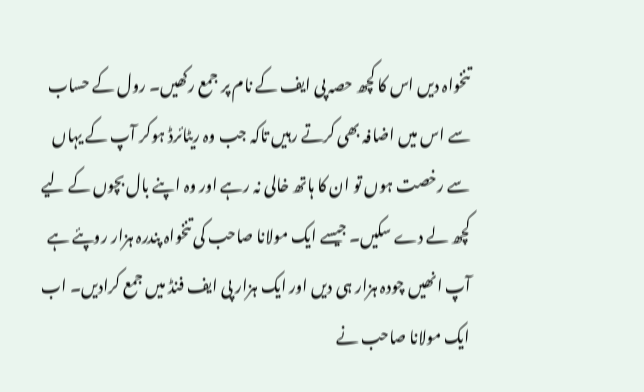تنخواہ دیں اس کا کچھ حصہ پی ایف کے نام پر جمع رکھیں۔ رول کے حساب سے اس میں اضافہ بھی کرتے رہیں تاکہ جب وہ ریٹائرڈ ہوکر آپ کے یہاں سے رخصت ہوں تو ان کا ہاتھ خالی نہ رہے اور وہ اپنے بال بچوں کے لیے کچھ لے دے سکیں۔ جیسے ایک مولانا صاحب کی تنخواہ پندرہ ہزار روپئے ہے آپ انھیں چودہ ہزار ہی دیں اور ایک ہزار پی ایف فنڈ میں جمع کرادیں۔ اب ایک مولانا صاحب نے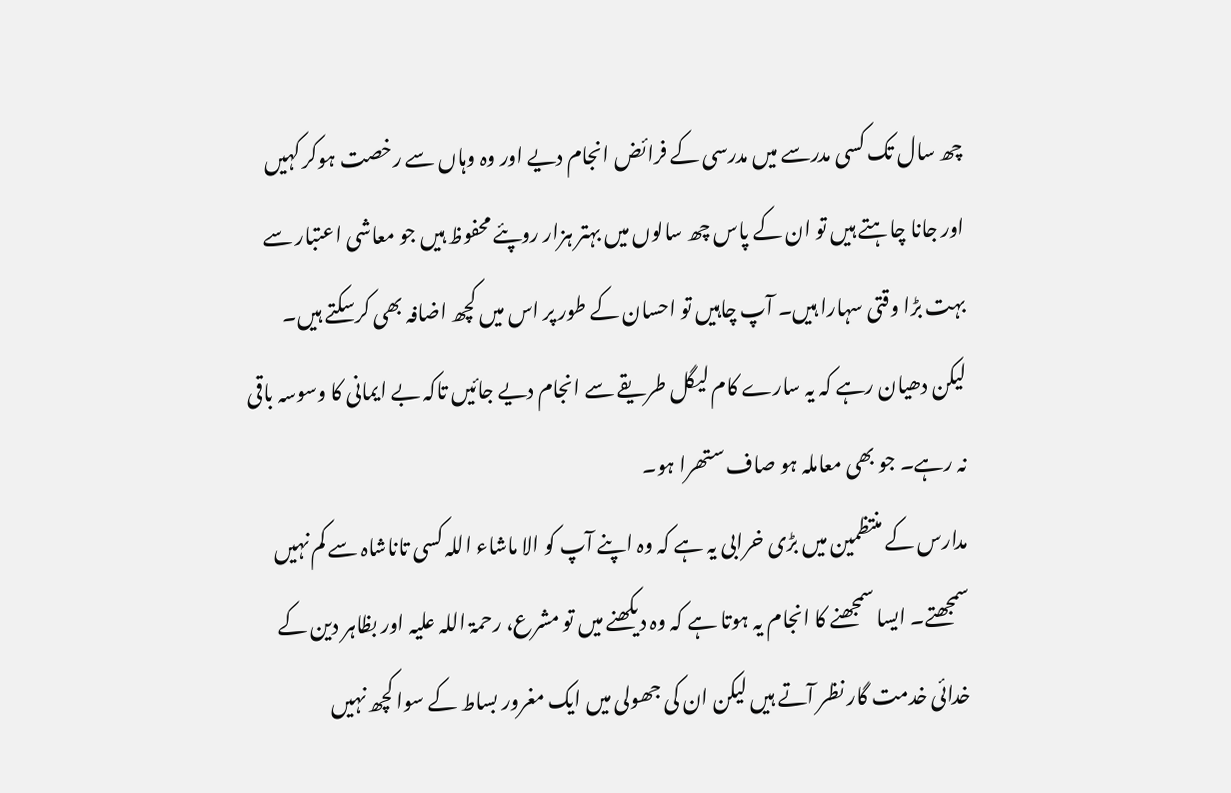چھ سال تک کسی مدرسے میں مدرسی کے فرائض انجام دیے اور وہ وہاں سے رخصت ہوکر کہیں اور جانا چاہتے ہیں تو ان کے پاس چھ سالوں میں بہتر ہزار روپئے محفوظ ہیں جو معاشی اعتبار سے بہت بڑا وقتی سہارا ہیں۔ آپ چاہیں تو احسان کے طور پر اس میں کچھ اضافہ بھی کرسکتے ہیں۔ لیکن دھیان رہے کہ یہ سارے کام لیگل طریقے سے انجام دیے جائیں تاکہ بے ایمانی کا وسوسہ باقی نہ رہے۔ جو بھی معاملہ ہو صاف ستھرا ہو۔
مدارس کے منتظمین میں بڑی خرابی یہ ہے کہ وہ اپنے آپ کو الا ماشاء اللہ کسی تاناشاہ سے کم نہیں سمجھتے۔ ایسا سمجھنے کا انجام یہ ہوتا ہے کہ وہ دیکھنے میں تو مشرع، رحمۃ اللہ علیہ اور بظاہر دین کے خدائی خدمت گار نظر آتے ہیں لیکن ان کی جھولی میں ایک مغرور بساط کے سوا کچھ نہیں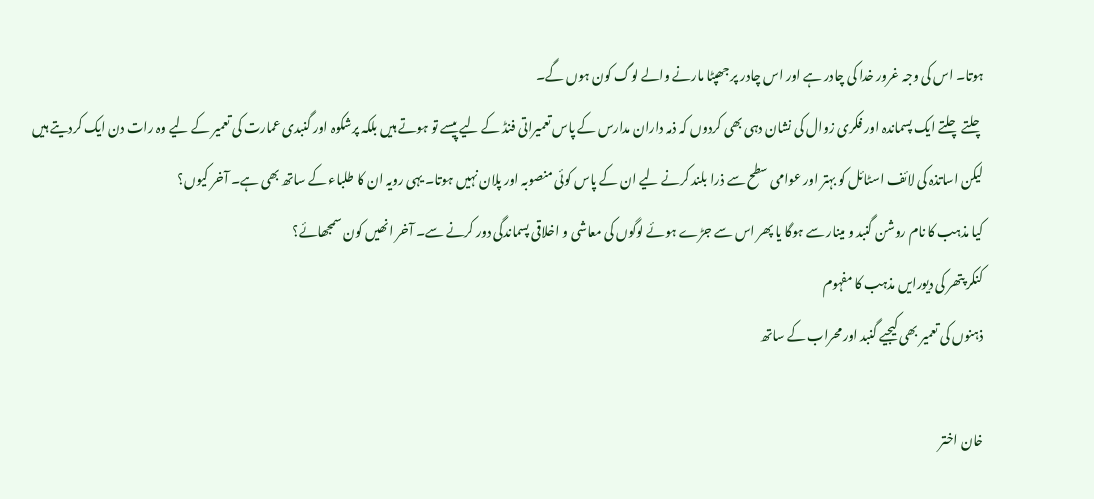ہوتا۔ اس کی وجہ غرور خدا کی چادر ہے اور اس چادر پر جھپٹا مارنے والے لوگ کون ہوں گے۔
چلتے چلتے ایک پسماندہ اور فکری زوال کی نشان دہی بھی کردوں کہ ذمہ داران مدارس کے پاس تعمیراتی فنڈ کے لیے پیسے تو ہوتے ہیں بلکہ پرشکوہ اور گنبدی عمارت کی تعمیر کے لیے وہ رات دن ایک کردیتے ہیں لیکن اساتذہ کی لائف اسٹائل کو بہتر اور عوامی سطح سے ذرا بلند کرنے لیے ان کے پاس کوئی منصوبہ اور پلان نہیں ہوتا۔ یہی رویہ ان کا طلباء کے ساتھ بھی ہے۔ آخر کیوں؟
کیا مذہب کا نام روشن گنبد و مینار سے ہوگا یا پھر اس سے جڑے ہوئے لوگوں کی معاشی و اخلاقی پسماندگی دور کرنے سے۔ آخر انھیں کون سمجھائے؟
کنکر پتھر کی دیورایں مذہب کا مفہوم
ذہنوں کی تعمیر بھی کیجیے گنبد اور محراب کے ساتھ

خان اختر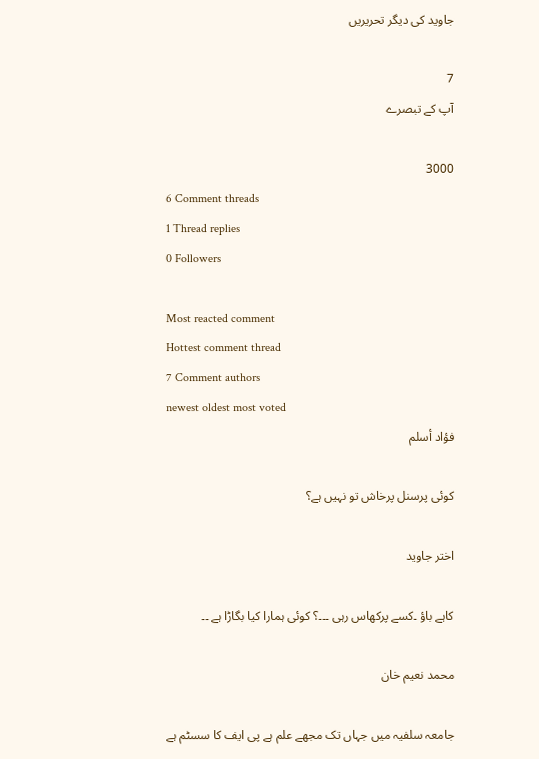جاوید کی دیگر تحریریں

7
آپ کے تبصرے

3000
6 Comment threads
1 Thread replies
0 Followers

Most reacted comment
Hottest comment thread
7 Comment authors
newest oldest most voted
فؤاد أسلم

کوئی پرسنل پرخاش تو نہیں ہے؟

اختر جاوید

کاہے باؤ ۔کسے پرکھاس رہی ۔۔۔؟ کوئی ہمارا کیا بگاڑا ہے ۔۔

محمد نعیم خان

جامعہ سلفیہ میں جہاں تک مجھے علم ہے پی ایف کا سسٹم ہے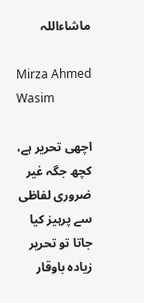ماشاءاللہ

Mirza Ahmed Wasim

اچھی تحریر ہے، کچھ جگہ غیر ضروری لفاظی سے پرہیز کیا جاتا تو تحریر زیادہ باوقار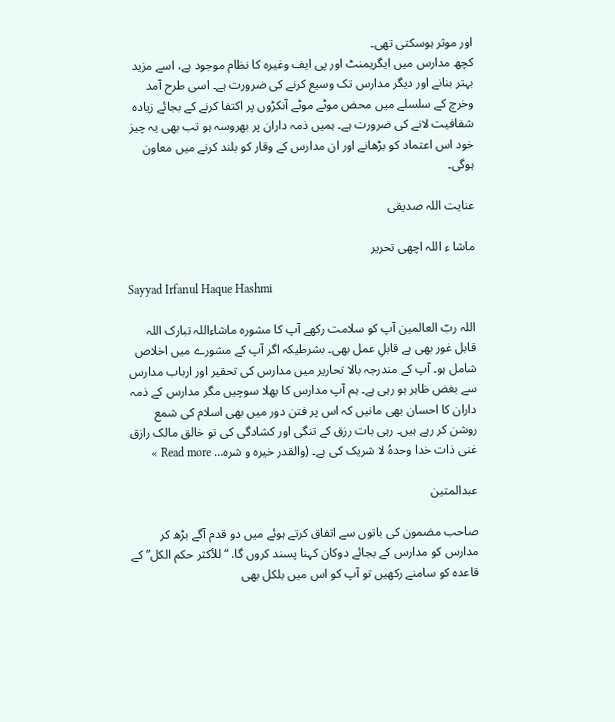اور موثر ہوسکتی تھی۔
کچھ مدارس میں ایگریمنٹ اور پی ایف وغیرہ کا نظام موجود ہے، اسے مزید بہتر بنانے اور دیگر مدارس تک وسیع کرنے کی ضرورت ہے۔ اسی طرح آمد وخرچ کے سلسلے میں محض موٹے موٹے آنکڑوں پر اکتفا کرنے کے بجائے زیادہ شفافیت لانے کی ضرورت ہے۔ ہمیں ذمہ داران پر بھروسہ ہو تب بھی یہ چیز خود اس اعتماد کو بڑھانے اور ان مدارس کے وقار کو بلند کرنے میں معاون ہوگی۔

عنایت اللہ صدیقی

ماشا ء اللہ اچھی تحریر

Sayyad Irfanul Haque Hashmi

اللہ ربّ العالمین آپ کو سلامت رکھے آپ کا مشورہ ماشاءاللہ تبارک اللہ قابل غور بھی ہے قابلِ عمل بھی۔ بشرطیکہ اگر آپ کے مشورے میں اخلاص شامل ہو۔ آپ کے مندرجہ بالا تحاریر میں مدارس کی تحقیر اور ارباب مدارس سے بغض ظاہر ہو رہی ہے۔ ہم آپ مدارس کا بھلا سوچیں مگر مدارس کے ذمہ داران کا احسان بھی مانیں کہ اس پر فتن دور میں بھی اسلام کی شمع روشن کر رہے ہیں۔ رہی بات رزق کے تنگی اور کشادگی کی تو خالق مالک رازق غنی ذات خدا وحدہُ لا شریک کی ہے۔ (والقدر خیرہ و شرہ… Read more »

عبدالمتين

صاحب مضمون کی باتوں سے اتفاق کرتے ہوئے میں دو قدم آگے بڑھ کر مدارس كو مدارس کے بجائے دوكان کہنا پسند کروں گا. “للأكثر حكم الكل” کے قاعدہ کو سامنے رکھیں تو آپ کو اس میں بلکل بھی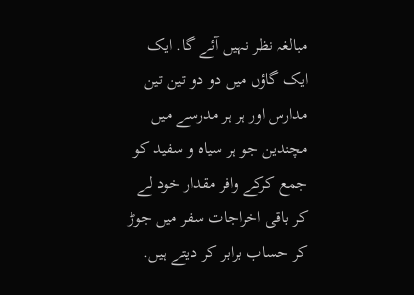مبالغہ نظر نہیں آئے گا. ایک ایک گاؤں میں دو دو تین تین مدارس اور ہر ہر مدرسے میں مچندین جو ہر سیاہ و سفید کو جمع کرکے وافر مقدار خود لے کر باقی اخراجات سفر میں جوڑ کر حساب برابر کر دیتے ہیں.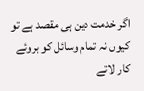اگر خدمت دين ہی مقصد ہے تو کیوں نہ تمام وسائل کو بروئے کار لاتے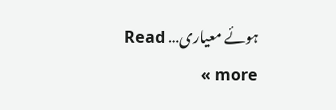ہوئے معيارى… Read more »